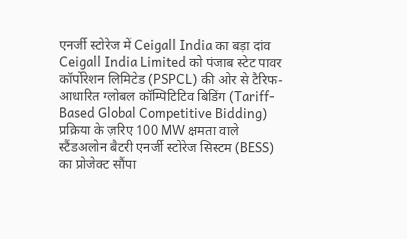एनर्जी स्टोरेज में Ceigall India का बड़ा दांव
Ceigall India Limited को पंजाब स्टेट पावर कॉर्पोरेशन लिमिटेड (PSPCL) की ओर से टैरिफ-आधारित ग्लोबल कॉम्पिटिटिव बिडिंग (Tariff-Based Global Competitive Bidding) प्रक्रिया के ज़रिए 100 MW क्षमता वाले स्टैंडअलोन बैटरी एनर्जी स्टोरेज सिस्टम (BESS) का प्रोजेक्ट सौंपा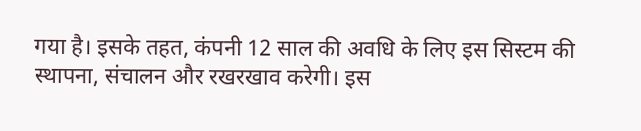गया है। इसके तहत, कंपनी 12 साल की अवधि के लिए इस सिस्टम की स्थापना, संचालन और रखरखाव करेगी। इस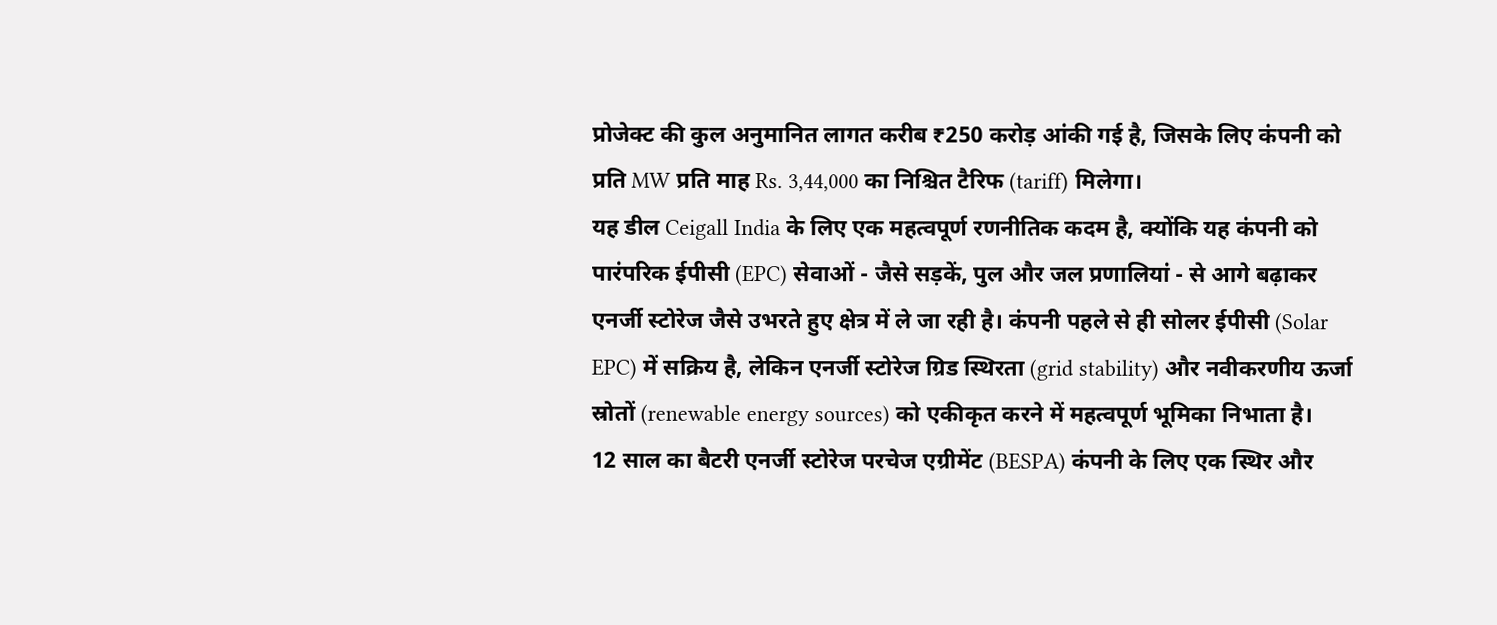प्रोजेक्ट की कुल अनुमानित लागत करीब ₹250 करोड़ आंकी गई है, जिसके लिए कंपनी को प्रति MW प्रति माह Rs. 3,44,000 का निश्चित टैरिफ (tariff) मिलेगा।
यह डील Ceigall India के लिए एक महत्वपूर्ण रणनीतिक कदम है, क्योंकि यह कंपनी को पारंपरिक ईपीसी (EPC) सेवाओं - जैसे सड़कें, पुल और जल प्रणालियां - से आगे बढ़ाकर एनर्जी स्टोरेज जैसे उभरते हुए क्षेत्र में ले जा रही है। कंपनी पहले से ही सोलर ईपीसी (Solar EPC) में सक्रिय है, लेकिन एनर्जी स्टोरेज ग्रिड स्थिरता (grid stability) और नवीकरणीय ऊर्जा स्रोतों (renewable energy sources) को एकीकृत करने में महत्वपूर्ण भूमिका निभाता है।
12 साल का बैटरी एनर्जी स्टोरेज परचेज एग्रीमेंट (BESPA) कंपनी के लिए एक स्थिर और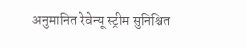अनुमानित रेवेन्यू स्ट्रीम सुनिश्चित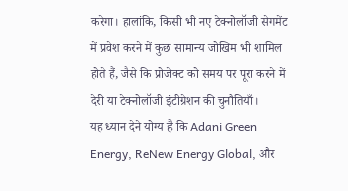करेगा। हालांकि, किसी भी नए टेक्नोलॉजी सेगमेंट में प्रवेश करने में कुछ सामान्य जोखिम भी शामिल होते हैं, जैसे कि प्रोजेक्ट को समय पर पूरा करने में देरी या टेक्नोलॉजी इंटीग्रेशन की चुनौतियाँ।
यह ध्यान देने योग्य है कि Adani Green Energy, ReNew Energy Global, और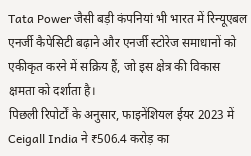Tata Power जैसी बड़ी कंपनियां भी भारत में रिन्यूएबल एनर्जी कैपेसिटी बढ़ाने और एनर्जी स्टोरेज समाधानों को एकीकृत करने में सक्रिय हैं, जो इस क्षेत्र की विकास क्षमता को दर्शाता है।
पिछली रिपोर्टों के अनुसार, फाइनेंशियल ईयर 2023 में Ceigall India ने ₹506.4 करोड़ का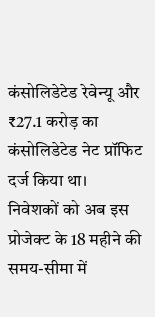कंसोलिडेटेड रेवेन्यू और ₹27.1 करोड़ का कंसोलिडेटेड नेट प्रॉफिट दर्ज किया था।
निवेशकों को अब इस प्रोजेक्ट के 18 महीने की समय-सीमा में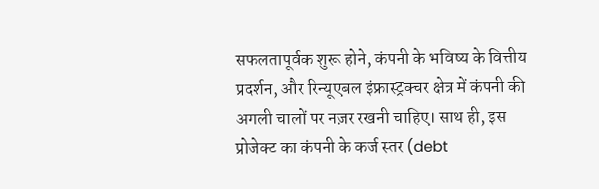सफलतापूर्वक शुरू होने, कंपनी के भविष्य के वित्तीय प्रदर्शन, और रिन्यूएबल इंफ्रास्ट्रक्चर क्षेत्र में कंपनी की अगली चालों पर नज़र रखनी चाहिए। साथ ही, इस प्रोजेक्ट का कंपनी के कर्ज स्तर (debt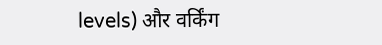levels) और वर्किंग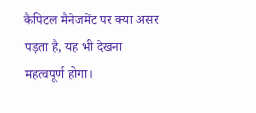कैपिटल मैनेजमेंट पर क्या असर पड़ता है, यह भी देखना महत्वपूर्ण होगा।